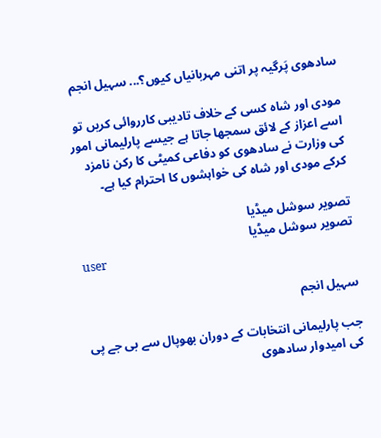سادھوی پَرگیہ پر اتنی مہربانیاں کیوں؟... سہیل انجم

مودی اور شاہ کسی کے خلاف تادیبی کارروائی کریں تو اسے اعزاز کے لائق سمجھا جاتا ہے جیسے پارلیمانی امور کی وزارت نے سادھوی کو دفاعی کمیٹی کا رکن نامزد کرکے مودی اور شاہ کی خواہشوں کا احترام کیا ہے۔

تصویر سوشل میڈیا
تصویر سوشل میڈیا
user

سہیل انجم

جب پارلیمانی انتخابات کے دوران بھوپال سے بی جے پی کی امیدوار سادھوی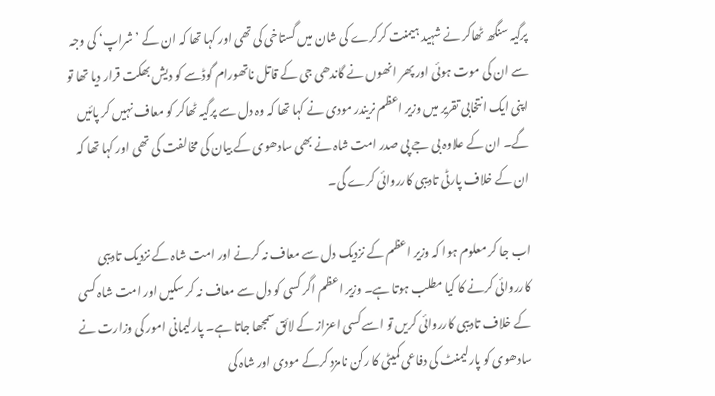پرگیہ سنگھ ٹھاکر نے شہید ہیمنت کرکرے کی شان میں گستاخی کی تھی اور کہا تھا کہ ان کے ’شراپ‘ کی وجہ سے ان کی موت ہوئی اور پھر انھوں نے گاندھی جی کے قاتل ناتھورام گوڈسے کو دیش بھکت قرار دیا تھا تو اپنی ایک انتخابی تقریر میں وزیر اعظم نریندر مودی نے کہا تھا کہ وہ دل سے پرگیہ ٹھاکر کو معاف نہیں کر پائیں گے۔ ان کے علاوہ بی جے پی صدر امت شاہ نے بھی سادھوی کے بیان کی مخالفت کی تھی اور کہا تھا کہ ان کے خلاف پارٹی تادیبی کارروائی کرے گی۔

اب جا کر معلوم ہوا کہ وزیر اعظم کے نزدیک دل سے معاف نہ کرنے اور امت شاہ کے نزدیک تادیبی کارروائی کرنے کا کیا مطلب ہوتا ہے۔ وزیر اعظم اگر کسی کو دل سے معاف نہ کر سکیں اور امت شاہ کسی کے خلاف تادیبی کارروائی کریں تو اسے کسی اعزاز کے لائق سمجھا جاتا ہے۔ پارلیمانی امور کی وزارت نے سادھوی کو پارلیمنٹ کی دفاعی کمیٹی کا رکن نامزد کرکے مودی اور شاہ کی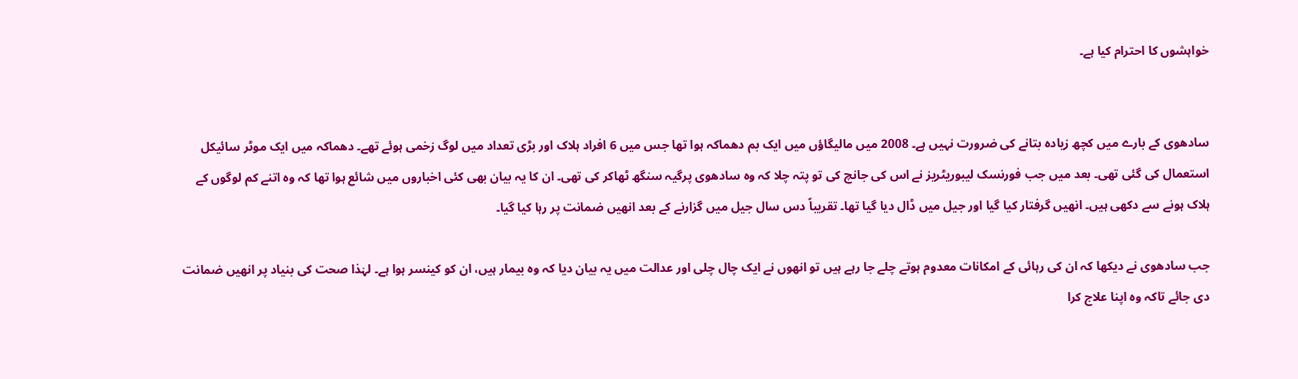خواہشوں کا احترام کیا ہے۔


سادھوی کے بارے میں کچھ زیادہ بتانے کی ضرورت نہیں ہے۔ 2008 میں مالیگاؤں میں ایک بم دھماکہ ہوا تھا جس میں 6 افراد ہلاک اور بڑی تعداد میں لوگ زخمی ہوئے تھے۔ دھماکہ میں ایک موٹر سائیکل استعمال کی گئی تھی۔ بعد میں جب فورنسک لیبوریٹریز نے اس کی جانچ کی تو پتہ چلا کہ وہ سادھوی پرگیہ سنگھ ٹھاکر کی تھی۔ ان کا یہ بیان بھی کئی اخباروں میں شائع ہوا تھا کہ وہ اتنے کم لوگوں کے ہلاک ہونے سے دکھی ہیں۔ انھیں گرفتار کیا گیا اور جیل میں ڈال دیا گیا تھا۔ تقریباً دس سال جیل میں گزارنے کے بعد انھیں ضمانت پر رہا کیا گیا۔

جب سادھوی نے دیکھا کہ ان کی رہائی کے امکانات معدوم ہوتے چلے جا رہے ہیں تو انھوں نے ایک چال چلی اور عدالت میں یہ بیان دیا کہ وہ بیمار ہیں، ان کو کینسر ہوا ہے۔ لہٰذا صحت کی بنیاد پر انھیں ضمانت دی جائے تاکہ وہ اپنا علاج کرا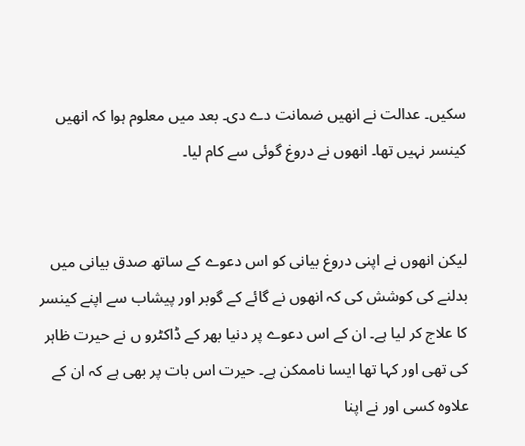سکیں۔ عدالت نے انھیں ضمانت دے دی۔ بعد میں معلوم ہوا کہ انھیں کینسر نہیں تھا۔ انھوں نے دروغ گوئی سے کام لیا۔


لیکن انھوں نے اپنی دروغ بیانی کو اس دعوے کے ساتھ صدق بیانی میں بدلنے کی کوشش کی کہ انھوں نے گائے کے گوبر اور پیشاب سے اپنے کینسر کا علاج کر لیا ہے۔ ان کے اس دعوے پر دنیا بھر کے ڈاکٹرو ں نے حیرت ظاہر کی تھی اور کہا تھا ایسا ناممکن ہے۔ حیرت اس بات پر بھی ہے کہ ان کے علاوہ کسی اور نے اپنا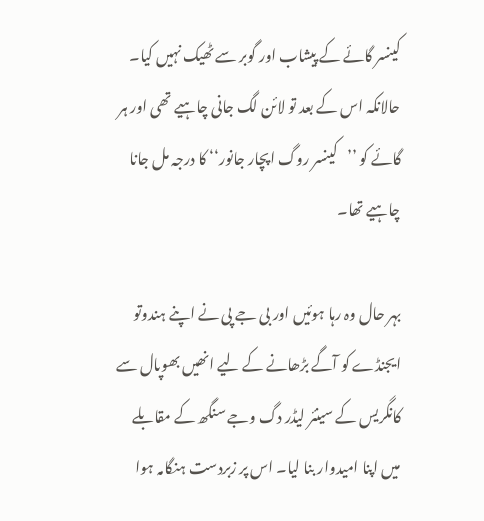کینسر گائے کے پیشاب اور گوبر سے ٹھیک نہیں کیا۔ حالانکہ اس کے بعد تو لائن لگ جانی چاہیے تھی اور ہر گائے کو ’’کینسر روگ اپچار جانور‘‘ کا درجہ مل جانا چاہیے تھا۔

بہر حال وہ رہا ہوئیں اور بی جے پی نے اپنے ہندوتو ایجنڈے کو آگے بڑھانے کے لیے انھیں بھوپال سے کانگریس کے سینئر لیڈر دگ وجے سنگھ کے مقابلے میں اپنا امیدوار بنا لیا۔ اس پر زبردست ہنگامہ ہوا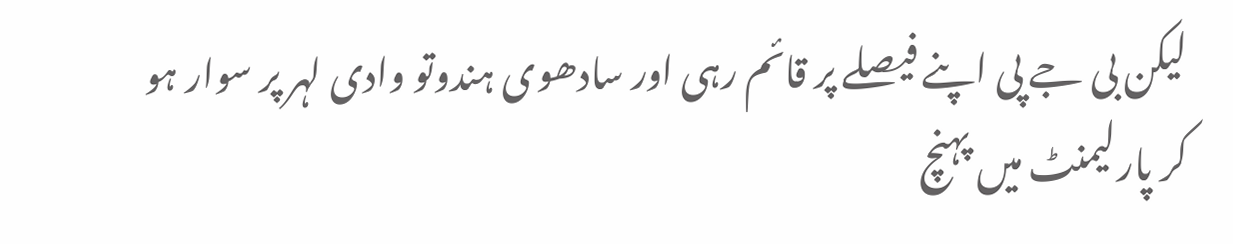لیکن بی جے پی اپنے فیصلے پر قائم رہی اور سادھوی ہندوتو وادی لہر پر سوار ہو کر پارلیمنٹ میں پہنچ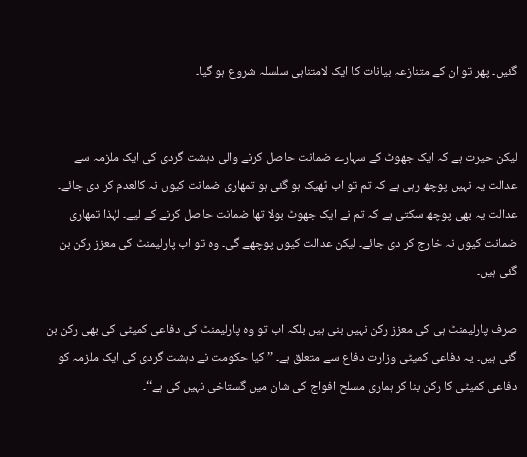گئیں۔ پھر تو ان کے متنازعہ بیانات کا ایک لامتناہی سلسلہ شروع ہو گیا۔


لیکن حیرت ہے کہ ایک جھوٹ کے سہارے ضمانت حاصل کرنے والی دہشت گردی کی ایک ملزمہ سے عدالت یہ نہیں پوچھ رہی ہے کہ تم تو اب ٹھیک ہو گئی ہو تمھاری ضمانت کیوں نہ کالعدم کر دی جائے۔ عدالت یہ بھی پوچھ سکتی ہے کہ تم نے ایک جھوٹ بولا تھا ضمانت حاصل کرنے کے لیے۔ لہٰذا تمھاری ضمانت کیوں نہ خارج کر دی جائے۔ لیکن عدالت کیوں پوچھے گی۔ وہ تو اب پارلیمنٹ کی معزز رکن بن گئی ہیں۔

صرف پارلیمنٹ ہی کی معزز رکن نہیں بنی ہیں بلکہ اب تو وہ پارلیمنٹ کی دفاعی کمیٹی کی بھی رکن بن گئی ہیں۔ یہ دفاعی کمیٹی وزارت دفاع سے متعلق ہے۔ ’’کیا حکومت نے دہشت گردی کی ایک ملزمہ کو دفاعی کمیٹی کا رکن بنا کر ہماری مسلح افواج کی شان میں گستاخی نہیں کی ہے‘‘۔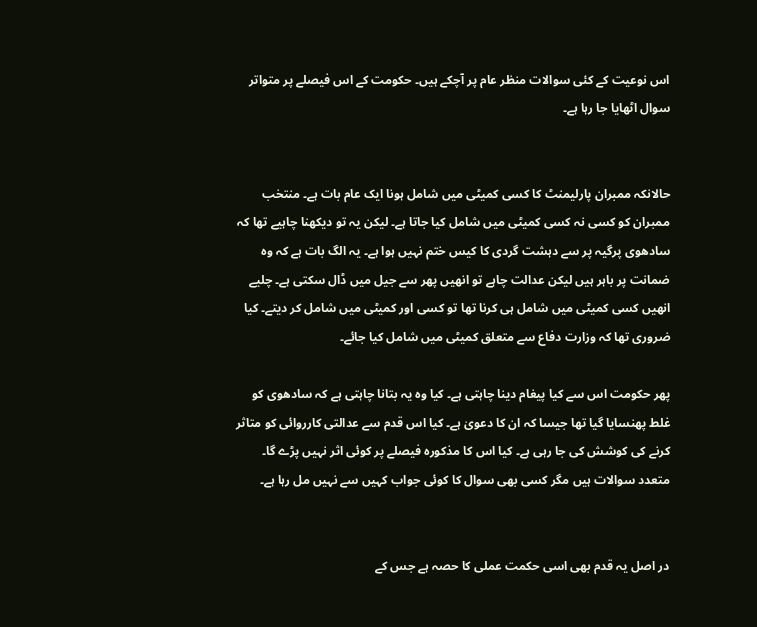اس نوعیت کے کئی سوالات منظر عام پر آچکے ہیں۔ حکومت کے اس فیصلے پر متواتر سوال اٹھایا جا رہا ہے۔


حالانکہ ممبران پارلیمنٹ کا کسی کمیٹی میں شامل ہونا ایک عام بات ہے۔ منتخب ممبران کو کسی نہ کسی کمیٹی میں شامل کیا جاتا ہے۔ لیکن یہ تو دیکھنا چاہیے تھا کہ سادھوی پرگیہ پر سے دہشت گردی کا کیس ختم نہیں ہوا ہے۔ یہ الگ بات ہے کہ وہ ضمانت پر باہر ہیں لیکن عدالت چاہے تو انھیں پھر سے جیل میں ڈال سکتی ہے۔ چلیے انھیں کسی کمیٹی میں شامل ہی کرنا تھا تو کسی اور کمیٹی میں شامل کر دیتے۔ کیا ضروری تھا کہ وزارت دفاع سے متعلق کمیٹی میں شامل کیا جائے۔

پھر حکومت اس سے کیا پیغام دینا چاہتی ہے۔ کیا وہ یہ بتانا چاہتی ہے کہ سادھوی کو غلط پھنسایا گیا تھا جیسا کہ ان کا دعویٰ ہے۔ کیا اس قدم سے عدالتی کارروائی کو متاثر کرنے کی کوشش کی جا رہی ہے۔ کیا اس کا مذکورہ فیصلے پر کوئی اثر نہیں پڑے گا۔ متعدد سوالات ہیں مگر کسی بھی سوال کا کوئی جواب کہیں سے نہیں مل رہا ہے۔


در اصل یہ قدم بھی اسی حکمت عملی کا حصہ ہے جس کے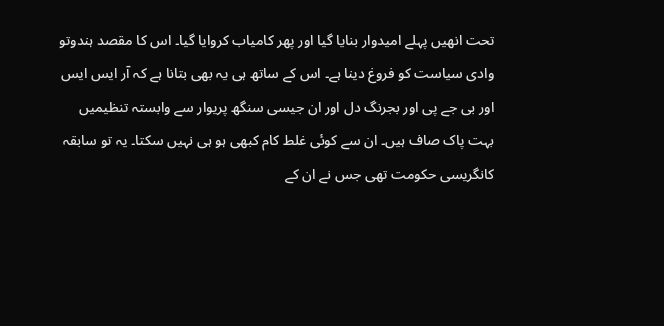تحت انھیں پہلے امیدوار بنایا گیا اور پھر کامیاب کروایا گیا۔ اس کا مقصد ہندوتو وادی سیاست کو فروغ دینا ہے۔ اس کے ساتھ ہی یہ بھی بتانا ہے کہ آر ایس ایس اور بی جے پی اور بجرنگ دل اور ان جیسی سنگھ پریوار سے وابستہ تنظیمیں بہت پاک صاف ہیں۔ ان سے کوئی غلط کام کبھی ہو ہی نہیں سکتا۔ یہ تو سابقہ کانگریسی حکومت تھی جس نے ان کے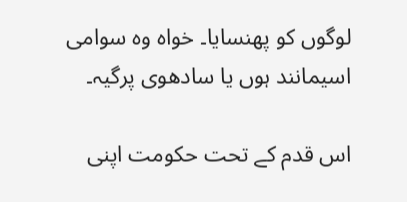لوگوں کو پھنسایا۔ خواہ وہ سوامی اسیمانند ہوں یا سادھوی پرگیہ۔

اس قدم کے تحت حکومت اپنی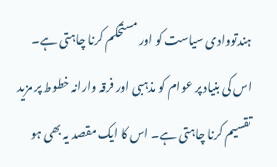ہندتووادی سیاست کو اور مستحکم کرنا چاہتی ہے۔ اس کی بنیاد پر عوام کو مذہبی اور فرقہ وارانہ خطوط پر مزید تقسیم کرنا چاہتی ہے۔ اس کا ایک مقصد یہ بھی ہو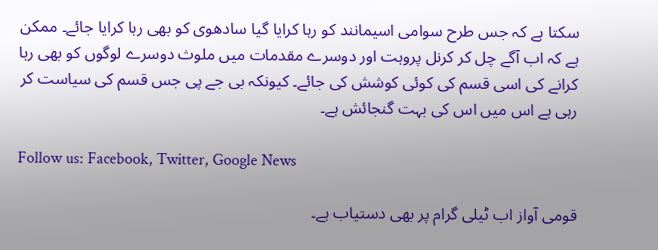سکتا ہے کہ جس طرح سوامی اسیمانند کو رہا کرایا گیا سادھوی کو بھی رہا کرایا جائے۔ ممکن ہے کہ اب آگے چل کر کرنل پروہت اور دوسرے مقدمات میں ملوث دوسرے لوگوں کو بھی رہا کرانے کی اسی قسم کی کوئی کوشش کی جائے۔ کیونکہ بی جے پی جس قسم کی سیاست کر رہی ہے اس میں اس کی بہت گنجائش ہے۔

Follow us: Facebook, Twitter, Google News

قومی آواز اب ٹیلی گرام پر بھی دستیاب ہے۔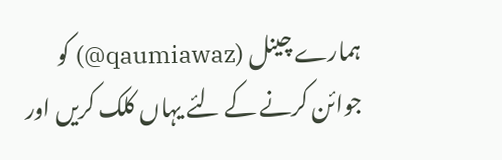ہمارے چینل (qaumiawaz@) کو جوائن کرنے کے لئے یہاں کلک کریں اور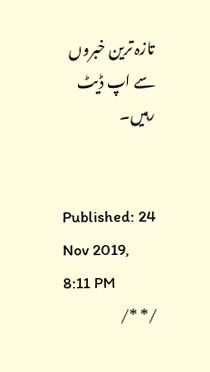تازہ ترین خبروں سے اپ ڈیٹ رہیں۔


Published: 24 Nov 2019, 8:11 PM
/* */